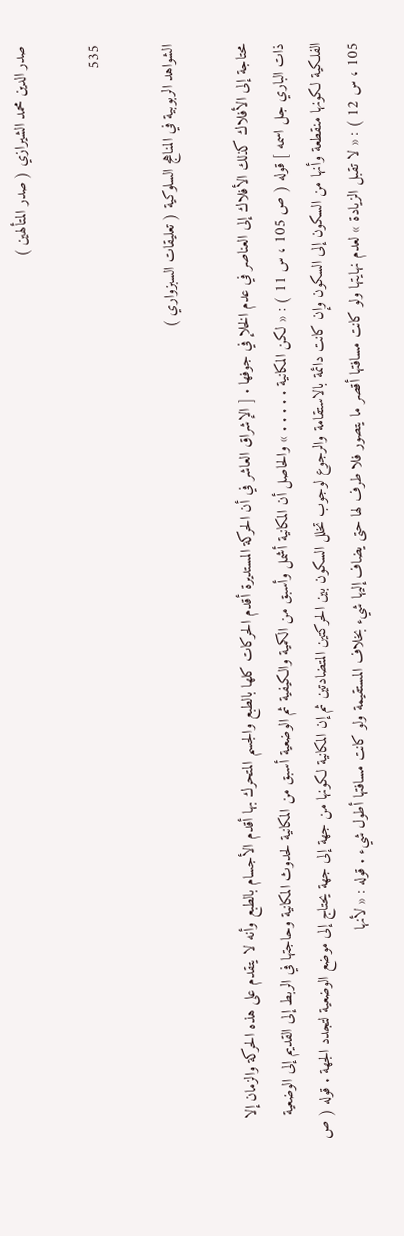صدر الدين محمد الشيرازي ( صدر المتألهين )

535

الشواهد الربوبية في المناهج السلوكية ( تعليقات السبزواري )

محتاجة إلى الأفلاك كذلك الأفلاك إلى العناصر في عدم الخلإ في جوفها . [ الإشراق العاشر في أن الحركة المستديرة أقدم الحركات كلها بالطبع والجسم المتحرك بها أقدم الأجسام بالطبع وأنه لا يتقدم على هذه الحركة والزمان إلا ذات الباري جل اسمه ] قوله ( ص 105 ، س 11 ) : « لكن المكانية . . . . . » والحاصل أن المكانية أشمل وأسبق من الكمية والكيفية ثم الوضعية أسبق من المكانية لحدوث المكانية وحاجتها في الربط إلى القديم إلى الوضعية الفلكية لكونها منقطعة وأنها من السكون إلى السكون وإن كانت دائمة بالاستقامة والرجوع لوجوب تخلل السكون بين الحركتين المتضادتين ثم إن المكانية لكونها من جهة إلى جهة يحتاج إلى موضع الوضعية لتجدد الجهة . قوله ( ص 105 ، س 12 ) : « لا تقبل الزيادة » لعدم نهايتها ولو كانت مسافتها أقصر ما يتصور فلا طرف لها حتى يضاف إليها شيء بخلاف المستقيمة ولو كانت مسافتها أطول شيء . قوله : « لأنها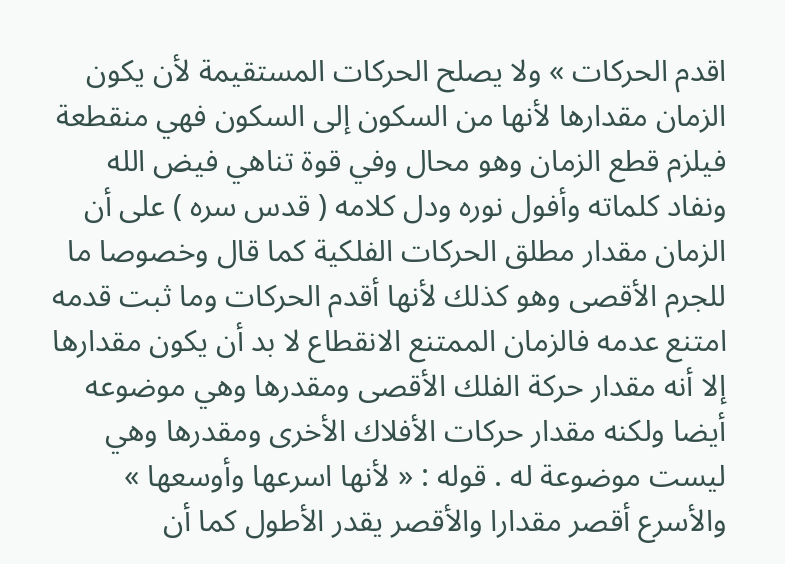اقدم الحركات » ولا يصلح الحركات المستقيمة لأن يكون الزمان مقدارها لأنها من السكون إلى السكون فهي منقطعة فيلزم قطع الزمان وهو محال وفي قوة تناهي فيض الله ونفاد كلماته وأفول نوره ودل كلامه ( قدس سره ) على أن الزمان مقدار مطلق الحركات الفلكية كما قال وخصوصا ما للجرم الأقصى وهو كذلك لأنها أقدم الحركات وما ثبت قدمه امتنع عدمه فالزمان الممتنع الانقطاع لا بد أن يكون مقدارها إلا أنه مقدار حركة الفلك الأقصى ومقدرها وهي موضوعه أيضا ولكنه مقدار حركات الأفلاك الأخرى ومقدرها وهي ليست موضوعة له . قوله : « لأنها اسرعها وأوسعها » والأسرع أقصر مقدارا والأقصر يقدر الأطول كما أن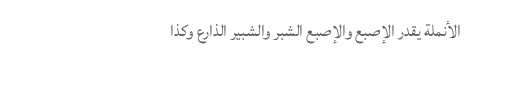الأنملة يقدر الإصبع والإصبع الشبر والشبير الذارع وكذا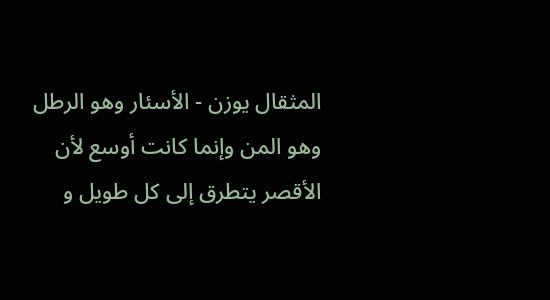المثقال يوزن - الأسئار وهو الرطل وهو المن وإنما كانت أوسع لأن الأقصر يتطرق إلى كل طويل و